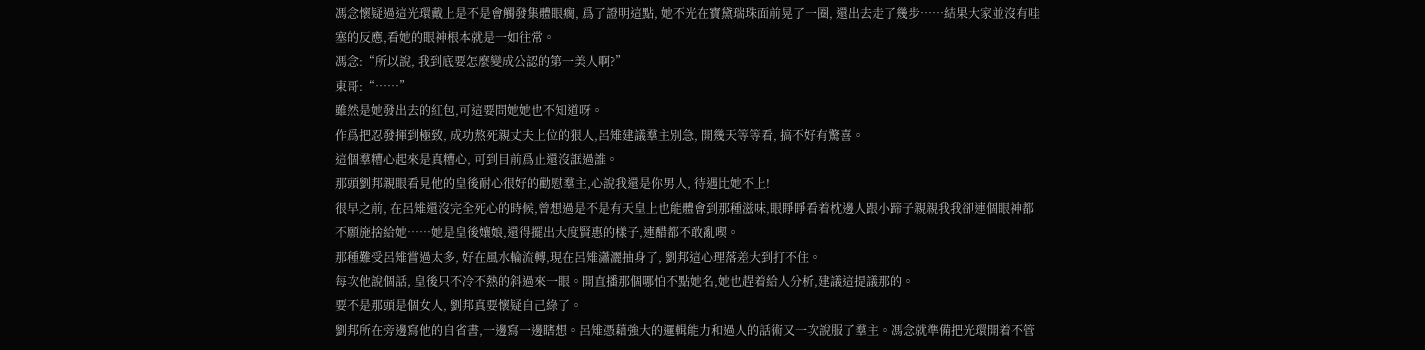馮念懷疑過這光環戴上是不是會觸發集體眼瘸, 爲了證明這點, 她不光在寶黛瑞珠面前晃了一圈, 還出去走了幾步……結果大家並沒有哇塞的反應,看她的眼神根本就是一如往常。
馮念:“所以說, 我到底要怎麼變成公認的第一美人啊?”
東哥:“……”
雖然是她發出去的紅包,可這要問她她也不知道呀。
作爲把忍發揮到極致, 成功熬死親丈夫上位的狠人,呂雉建議羣主別急, 開幾天等等看, 搞不好有驚喜。
這個羣糟心起來是真糟心, 可到目前爲止還沒誆過誰。
那頭劉邦親眼看見他的皇後耐心很好的勸慰羣主,心說我還是你男人, 待遇比她不上!
很早之前, 在呂雉還沒完全死心的時候,曾想過是不是有天皇上也能體會到那種滋味,眼睜睜看着枕邊人跟小蹄子親親我我卻連個眼神都不願施捨給她……她是皇後孃娘,還得擺出大度賢惠的樣子,連醋都不敢亂喫。
那種難受呂雉嘗過太多, 好在風水輪流轉,現在呂雉瀟灑抽身了, 劉邦這心理落差大到打不住。
每次他說個話, 皇後只不冷不熱的斜過來一眼。開直播那個哪怕不點她名,她也趕着給人分析,建議這提議那的。
要不是那頭是個女人, 劉邦真要懷疑自己綠了。
劉邦所在旁邊寫他的自省書,一邊寫一邊瞎想。呂雉憑藉強大的邏輯能力和過人的話術又一次說服了羣主。馮念就準備把光環開着不管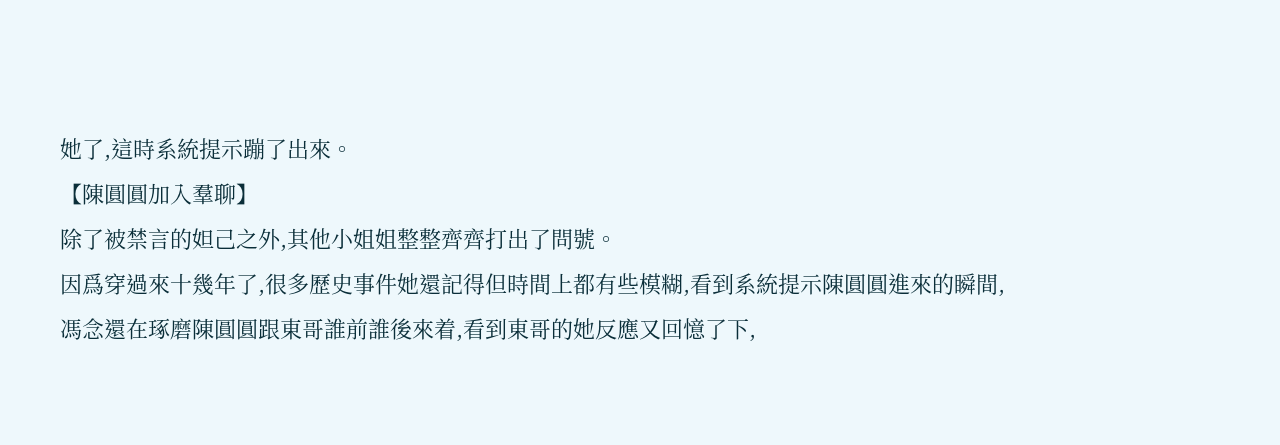她了,這時系統提示蹦了出來。
【陳圓圓加入羣聊】
除了被禁言的妲己之外,其他小姐姐整整齊齊打出了問號。
因爲穿過來十幾年了,很多歷史事件她還記得但時間上都有些模糊,看到系統提示陳圓圓進來的瞬間,馮念還在琢磨陳圓圓跟東哥誰前誰後來着,看到東哥的她反應又回憶了下,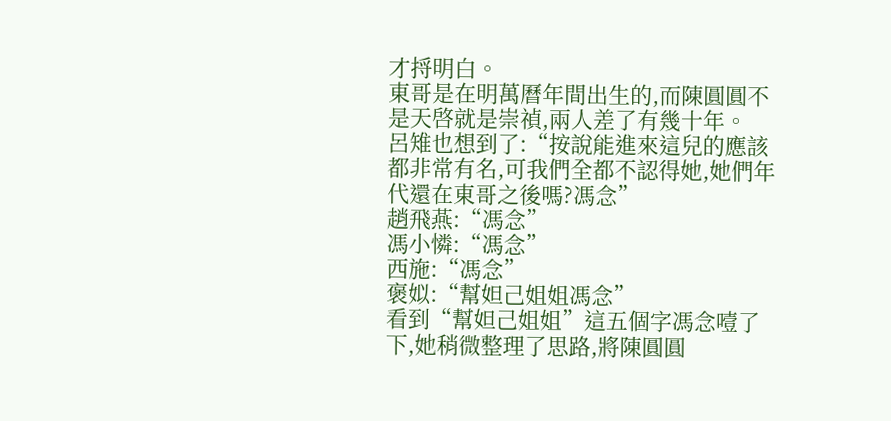才捋明白。
東哥是在明萬曆年間出生的,而陳圓圓不是天啓就是崇禎,兩人差了有幾十年。
呂雉也想到了:“按說能進來這兒的應該都非常有名,可我們全都不認得她,她們年代還在東哥之後嗎?馮念”
趙飛燕:“馮念”
馮小憐:“馮念”
西施:“馮念”
褒姒:“幫妲己姐姐馮念”
看到“幫妲己姐姐”這五個字馮念噎了下,她稍微整理了思路,將陳圓圓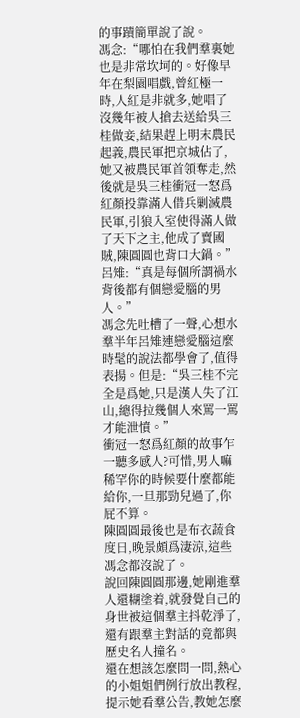的事蹟簡單說了說。
馮念:“哪怕在我們羣裏她也是非常坎坷的。好像早年在梨園唱戲,曾紅極一時,人紅是非就多,她唱了沒幾年被人搶去送給吳三桂做妾,結果趕上明末農民起義,農民軍把京城佔了,她又被農民軍首領奪走,然後就是吳三桂衝冠一怒爲紅顏投靠滿人借兵剿滅農民軍,引狼入室使得滿人做了天下之主,他成了賣國賊,陳圓圓也背口大鍋。”
呂雉:“真是每個所謂禍水背後都有個戀愛腦的男人。”
馮念先吐槽了一聲,心想水羣半年呂雉連戀愛腦這麼時髦的說法都學會了,值得表揚。但是:“吳三桂不完全是爲她,只是漢人失了江山,總得拉幾個人來罵一罵才能泄憤。”
衝冠一怒爲紅顏的故事乍一聽多感人?可惜,男人嘛稀罕你的時候要什麼都能給你,一旦那勁兒過了,你屁不算。
陳圓圓最後也是布衣蔬食度日,晚景頗爲淒涼,這些馮念都沒說了。
說回陳圓圓那邊,她剛進羣人還糊塗着,就發覺自己的身世被這個羣主抖乾淨了,還有跟羣主對話的竟都與歷史名人撞名。
還在想該怎麼問一問,熱心的小姐姐們例行放出教程,提示她看羣公告,教她怎麼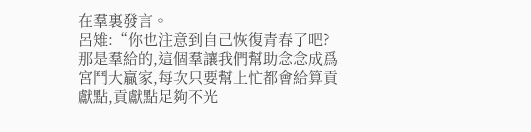在羣裏發言。
呂雉:“你也注意到自己恢復青春了吧?那是羣給的,這個羣讓我們幫助念念成爲宮鬥大贏家,每次只要幫上忙都會給算貢獻點,貢獻點足夠不光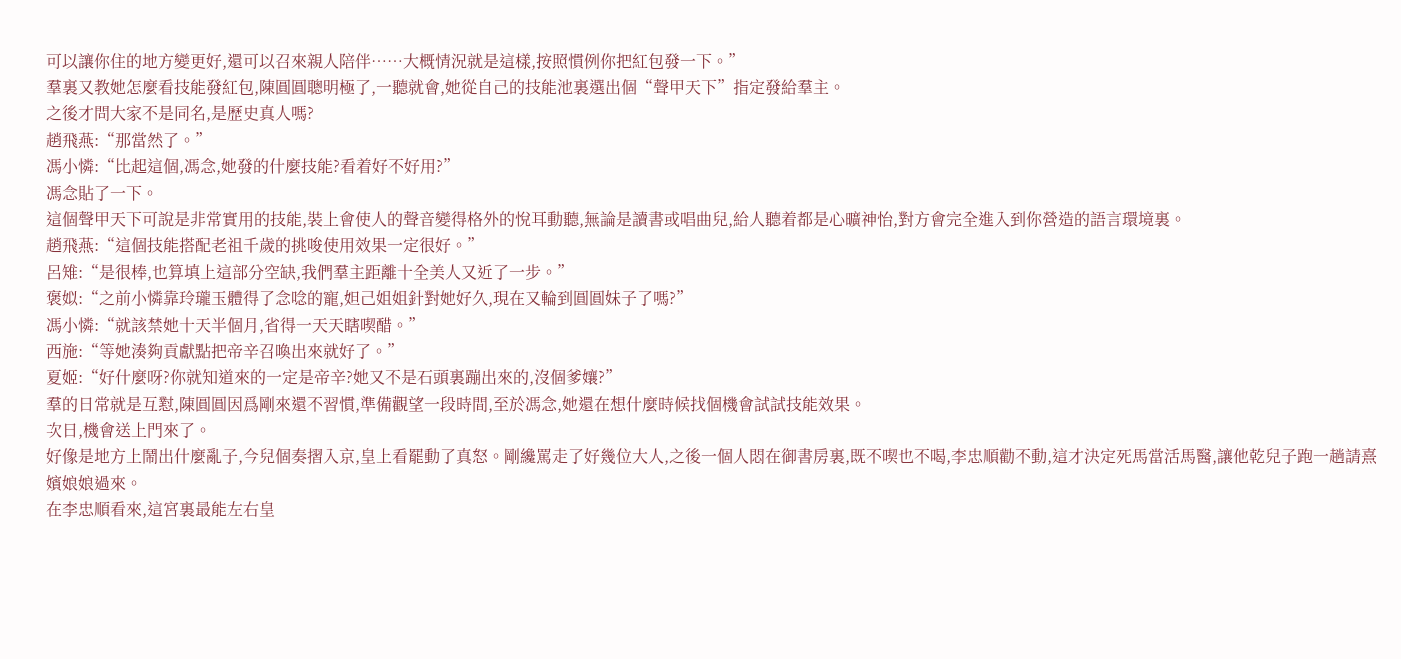可以讓你住的地方變更好,還可以召來親人陪伴……大概情況就是這樣,按照慣例你把紅包發一下。”
羣裏又教她怎麼看技能發紅包,陳圓圓聰明極了,一聽就會,她從自己的技能池裏選出個“聲甲天下”指定發給羣主。
之後才問大家不是同名,是歷史真人嗎?
趙飛燕:“那當然了。”
馮小憐:“比起這個,馮念,她發的什麼技能?看着好不好用?”
馮念貼了一下。
這個聲甲天下可說是非常實用的技能,裝上會使人的聲音變得格外的悅耳動聽,無論是讀書或唱曲兒,給人聽着都是心曠神怡,對方會完全進入到你營造的語言環境裏。
趙飛燕:“這個技能搭配老祖千歲的挑唆使用效果一定很好。”
呂雉:“是很棒,也算填上這部分空缺,我們羣主距離十全美人又近了一步。”
褒姒:“之前小憐靠玲瓏玉體得了念唸的寵,妲己姐姐針對她好久,現在又輪到圓圓妹子了嗎?”
馮小憐:“就該禁她十天半個月,省得一天天瞎喫醋。”
西施:“等她湊夠貢獻點把帝辛召喚出來就好了。”
夏姬:“好什麼呀?你就知道來的一定是帝辛?她又不是石頭裏蹦出來的,沒個爹孃?”
羣的日常就是互懟,陳圓圓因爲剛來還不習慣,準備觀望一段時間,至於馮念,她還在想什麼時候找個機會試試技能效果。
次日,機會送上門來了。
好像是地方上鬧出什麼亂子,今兒個奏摺入京,皇上看罷動了真怒。剛纔罵走了好幾位大人,之後一個人悶在御書房裏,既不喫也不喝,李忠順勸不動,這才決定死馬當活馬醫,讓他乾兒子跑一趟請熹嬪娘娘過來。
在李忠順看來,這宮裏最能左右皇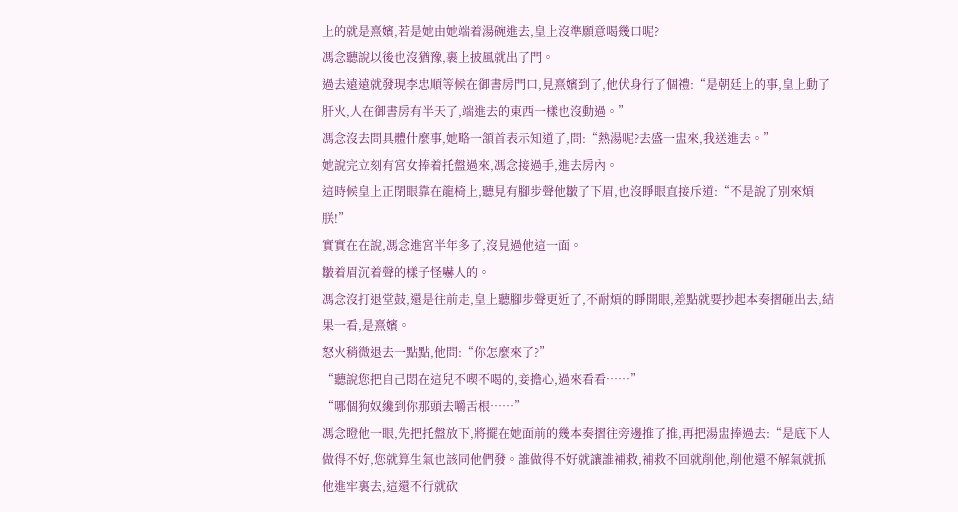上的就是熹嬪,若是她由她端着湯碗進去,皇上沒準願意喝幾口呢?
馮念聽說以後也沒猶豫,裹上披風就出了門。
過去遠遠就發現李忠順等候在御書房門口,見熹嬪到了,他伏身行了個禮:“是朝廷上的事,皇上動了肝火,人在御書房有半天了,端進去的東西一樣也沒動過。”
馮念沒去問具體什麼事,她略一頷首表示知道了,問:“熱湯呢?去盛一盅來,我送進去。”
她說完立刻有宮女捧着托盤過來,馮念接過手,進去房內。
這時候皇上正閉眼靠在龍椅上,聽見有腳步聲他皺了下眉,也沒睜眼直接斥道:“不是說了別來煩朕!”
實實在在說,馮念進宮半年多了,沒見過他這一面。
皺着眉沉着聲的樣子怪嚇人的。
馮念沒打退堂鼓,還是往前走,皇上聽腳步聲更近了,不耐煩的睜開眼,差點就要抄起本奏摺砸出去,結果一看,是熹嬪。
怒火稍微退去一點點,他問:“你怎麼來了?”
“聽說您把自己悶在這兒不喫不喝的,妾擔心,過來看看……”
“哪個狗奴纔到你那頭去嚼舌根……”
馮念瞪他一眼,先把托盤放下,將擺在她面前的幾本奏摺往旁邊推了推,再把湯盅捧過去:“是底下人做得不好,您就算生氣也該同他們發。誰做得不好就讓誰補救,補救不回就削他,削他還不解氣就抓他進牢裏去,這還不行就砍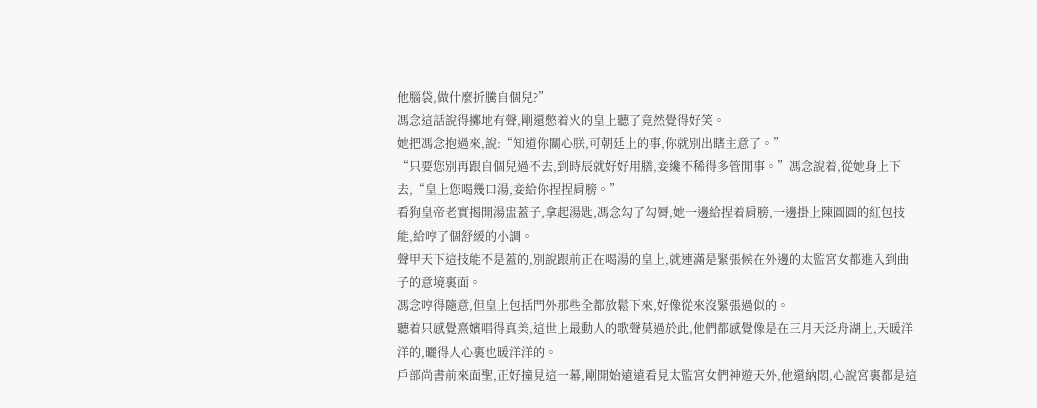他腦袋,做什麼折騰自個兒?”
馮念這話說得擲地有聲,剛還憋着火的皇上聽了竟然覺得好笑。
她把馮念抱過來,說:“知道你關心朕,可朝廷上的事,你就別出瞎主意了。”
“只要您別再跟自個兒過不去,到時辰就好好用膳,妾纔不稀得多管閒事。”馮念說着,從她身上下去,“皇上您喝幾口湯,妾給你捏捏肩膀。”
看狗皇帝老實揭開湯盅蓋子,拿起湯匙,馮念勾了勾脣,她一邊給捏着肩膀,一邊掛上陳圓圓的紅包技能,給哼了個舒緩的小調。
聲甲天下這技能不是蓋的,別說跟前正在喝湯的皇上,就連滿是緊張候在外邊的太監宮女都進入到曲子的意境裏面。
馮念哼得隨意,但皇上包括門外那些全都放鬆下來,好像從來沒緊張過似的。
聽着只感覺熹嬪唱得真美,這世上最動人的歌聲莫過於此,他們都感覺像是在三月天泛舟湖上,天暖洋洋的,曬得人心裏也暖洋洋的。
戶部尚書前來面聖,正好撞見這一幕,剛開始遠遠看見太監宮女們神遊天外,他還納悶,心說宮裏都是這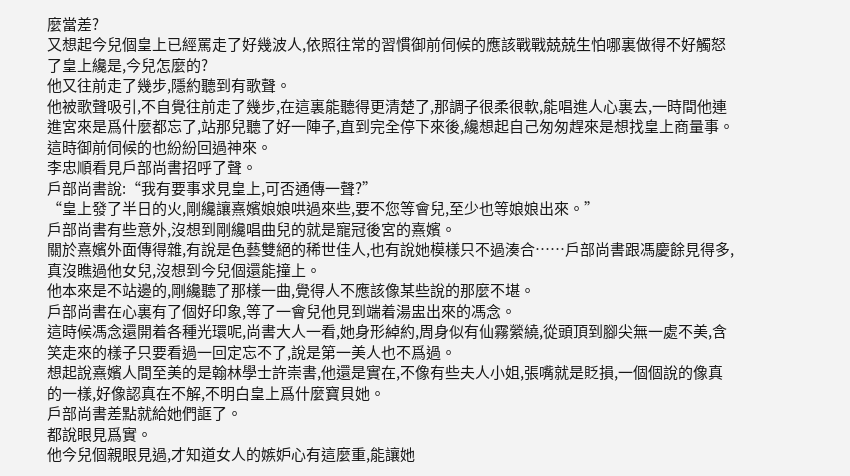麼當差?
又想起今兒個皇上已經罵走了好幾波人,依照往常的習慣御前伺候的應該戰戰兢兢生怕哪裏做得不好觸怒了皇上纔是,今兒怎麼的?
他又往前走了幾步,隱約聽到有歌聲。
他被歌聲吸引,不自覺往前走了幾步,在這裏能聽得更清楚了,那調子很柔很軟,能唱進人心裏去,一時間他連進宮來是爲什麼都忘了,站那兒聽了好一陣子,直到完全停下來後,纔想起自己匆匆趕來是想找皇上商量事。
這時御前伺候的也紛紛回過神來。
李忠順看見戶部尚書招呼了聲。
戶部尚書說:“我有要事求見皇上,可否通傳一聲?”
“皇上發了半日的火,剛纔讓熹嬪娘娘哄過來些,要不您等會兒,至少也等娘娘出來。”
戶部尚書有些意外,沒想到剛纔唱曲兒的就是寵冠後宮的熹嬪。
關於熹嬪外面傳得雜,有說是色藝雙絕的稀世佳人,也有說她模樣只不過湊合……戶部尚書跟馮慶餘見得多,真沒瞧過他女兒,沒想到今兒個還能撞上。
他本來是不站邊的,剛纔聽了那樣一曲,覺得人不應該像某些說的那麼不堪。
戶部尚書在心裏有了個好印象,等了一會兒他見到端着湯盅出來的馮念。
這時候馮念還開着各種光環呢,尚書大人一看,她身形綽約,周身似有仙霧縈繞,從頭頂到腳尖無一處不美,含笑走來的樣子只要看過一回定忘不了,說是第一美人也不爲過。
想起說熹嬪人間至美的是翰林學士許崇書,他還是實在,不像有些夫人小姐,張嘴就是貶損,一個個說的像真的一樣,好像認真在不解,不明白皇上爲什麼寶貝她。
戶部尚書差點就給她們誆了。
都說眼見爲實。
他今兒個親眼見過,才知道女人的嫉妒心有這麼重,能讓她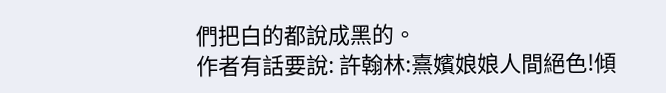們把白的都說成黑的。
作者有話要說: 許翰林:熹嬪娘娘人間絕色!傾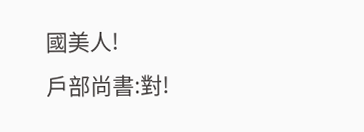國美人!
戶部尚書:對!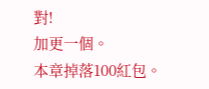對!
加更一個。
本章掉落100紅包。